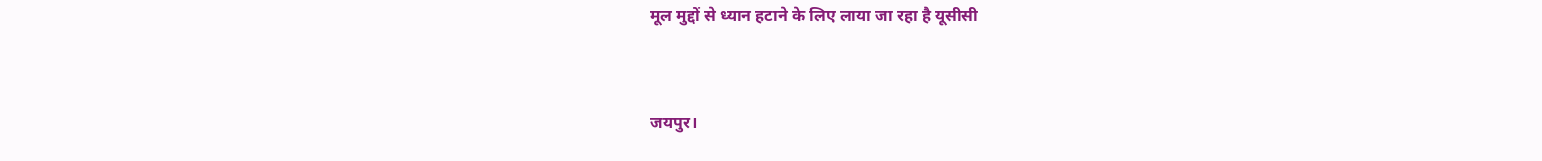मूल मुद्दों से ध्यान हटाने के लिए लाया जा रहा है यूसीसी



जयपुर।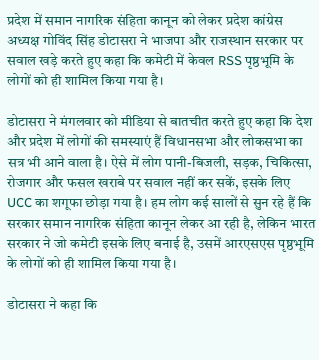प्रदेश में समान नागरिक संहिता कानून को लेकर प्रदेश कांग्रेस अध्यक्ष गोविंद सिंह डोटासरा ने भाजपा और राजस्थान सरकार पर सवाल खड़े करते हुए कहा कि कमेटी में केवल RSS पृष्ठभूमि के लोगों को ही शामिल किया गया है।

डोटासरा ने मंगलवार को मीडिया से बातचीत करते हुए कहा कि देश और प्रदेश में लोगों की समस्याएं हैं विधानसभा और लोकसभा का सत्र भी आने वाला है। ऐसे में लोग पानी-बिजली, सड़क, चिकित्सा, रोजगार और फसल खराबे पर सवाल नहीं कर सकें, इसके लिए UCC का शगूफा छोड़ा गया है। हम लोग कई सालों से सुन रहे हैं कि सरकार समान नागरिक संहिता कानून लेकर आ रही है, लेकिन भारत सरकार ने जो कमेटी इसके लिए बनाई है, उसमें आरएसएस पृष्ठभूमि के लोगों को ही शामिल किया गया है।

डोटासरा ने कहा कि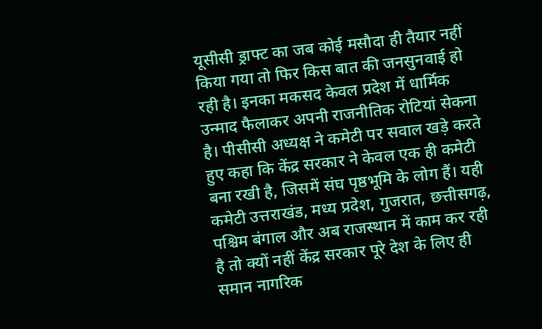यूसीसी ड्राफ्ट का जब कोई मसौदा ही तैयार नहीं किया गया तो फिर किस बात की जनसुनवाई हो रही है। इनका मकसद केवल प्रदेश में धार्मिक उन्माद फैलाकर अपनी राजनीतिक रोटियां सेकना है। पीसीसी अध्यक्ष ने कमेटी पर सवाल खड़े करते हुए कहा कि केंद्र सरकार ने केवल एक ही कमेटी बना रखी है, जिसमें संघ पृष्ठभूमि के लोग हैं। यही कमेटी उत्तराखंड, मध्य प्रदेश, गुजरात, छत्तीसगढ़, पश्चिम बंगाल और अब राजस्थान में काम कर रही है तो क्यों नहीं केंद्र सरकार पूरे देश के लिए ही समान नागरिक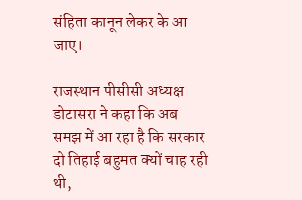संहिता कानून लेकर के आ जाए।

राजस्थान पीसीसी अध्यक्ष डोटासरा ने कहा कि अब समझ में आ रहा है कि सरकार दो तिहाई बहुमत क्यों चाह रही थी,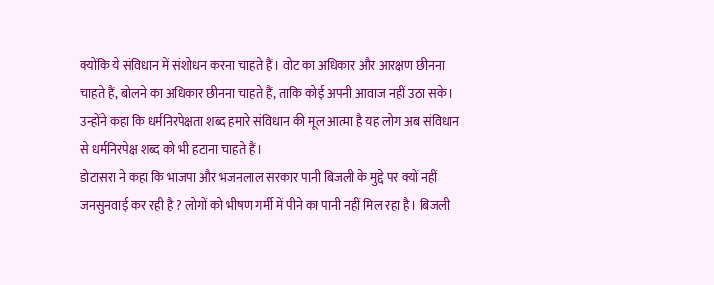क्योंकि ये संविधान में संशोधन करना चाहते हैं। वोट का अधिकार और आरक्षण छीनना चाहते हैं, बोलने का अधिकार छीनना चाहते हैं, ताकि कोई अपनी आवाज नहीं उठा सके। उन्होंने कहा कि धर्मनिरपेक्षता शब्द हमारे संविधान की मूल आत्मा है यह लोग अब संविधान से धर्मनिरपेक्ष शब्द को भी हटाना चाहते हैं।
डोटासरा ने कहा कि भाजपा और भजनलाल सरकार पानी बिजली के मुद्दे पर क्यों नहीं जनसुनवाई कर रही है ? लोगों को भीषण गर्मी में पीने का पानी नहीं मिल रहा है। बिजली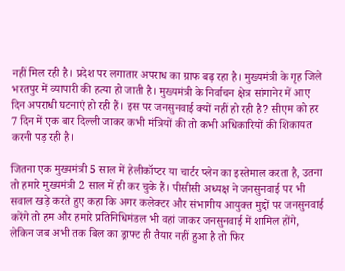नहीं मिल रही है। प्रदेश पर लगातार अपराध का ग्राफ बढ़ रहा है। मुख्यमंत्री के गृह जिले भरतपुर में व्यापारी की हत्या हो जाती है। मुख्यमंत्री के निर्वाचन क्षेत्र सांगानेर में आए दिन अपराधी घटनाएं हो रही हैं। इस पर जनसुनवाई क्यों नहीं हो रही है? सीएम को हर 7 दिन में एक बार दिल्ली जाकर कभी मंत्रियों की तो कभी अधिकारियों की शिकायत करनी पड़ रही है।

जितना एक मुख्यमंत्री 5 साल में हेलीकॉप्टर या चार्टर प्लेन का इस्तेमाल करता है, उतना तो हमारे मुख्यमंत्री 2 साल में ही कर चुके हैं। पीसीसी अध्यक्ष ने जनसुनवाई पर भी सवाल खड़े करते हुए कहा कि अगर कलेक्टर और संभागीय आयुक्त मुद्दों पर जनसुनवाई करेंगे तो हम और हमारे प्रतिनिधिमंडल भी वहां जाकर जनसुनवाई में शामिल होंगे, लेकिन जब अभी तक बिल का ड्राफ्ट ही तैयार नहीं हुआ है तो फिर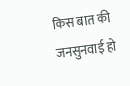किस बात की जनसुनवाई हो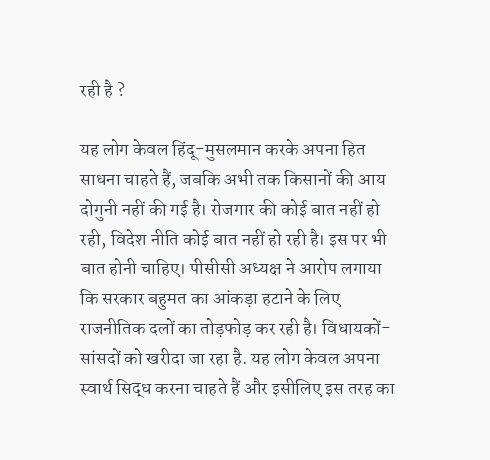रही है ?

यह लोग केवल हिंदू-मुसलमान करके अपना हित साधना चाहते हैं, जबकि अभी तक किसानों की आय दोगुनी नहीं की गई है। रोजगार की कोई बात नहीं हो रही, विदेश नीति कोई बात नहीं हो रही है। इस पर भी बात होनी चाहिए। पीसीसी अध्यक्ष ने आरोप लगाया कि सरकार बहुमत का आंकड़ा हटाने के लिए राजनीतिक दलों का तोड़फोड़ कर रही है। विधायकों-सांसदों को खरीदा जा रहा है. यह लोग केवल अपना स्वार्थ सिद्ध करना चाहते हैं और इसीलिए इस तरह का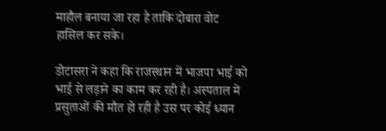माहौल बनाया जा रहा है ताकि दोबारा वोट हासिल कर सके।

डोटासरा ने कहा कि राजस्थान में भाजपा भाई को भाई से लड़ाने का काम कर रही है। अस्पताल में प्रसुताओं की मौत हो रही है उस पर कोई ध्यान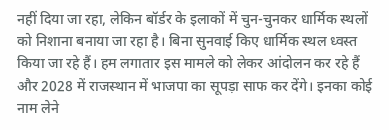नहीं दिया जा रहा, लेकिन बॉर्डर के इलाकों में चुन-चुनकर धार्मिक स्थलों को निशाना बनाया जा रहा है। बिना सुनवाई किए धार्मिक स्थल ध्वस्त किया जा रहे हैं। हम लगातार इस मामले को लेकर आंदोलन कर रहे हैं और 2028 में राजस्थान में भाजपा का सूपड़ा साफ कर देंगे। इनका कोई नाम लेने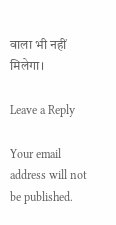वाला भी नहीं मिलेगा।

Leave a Reply

Your email address will not be published.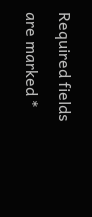Required fields are marked *